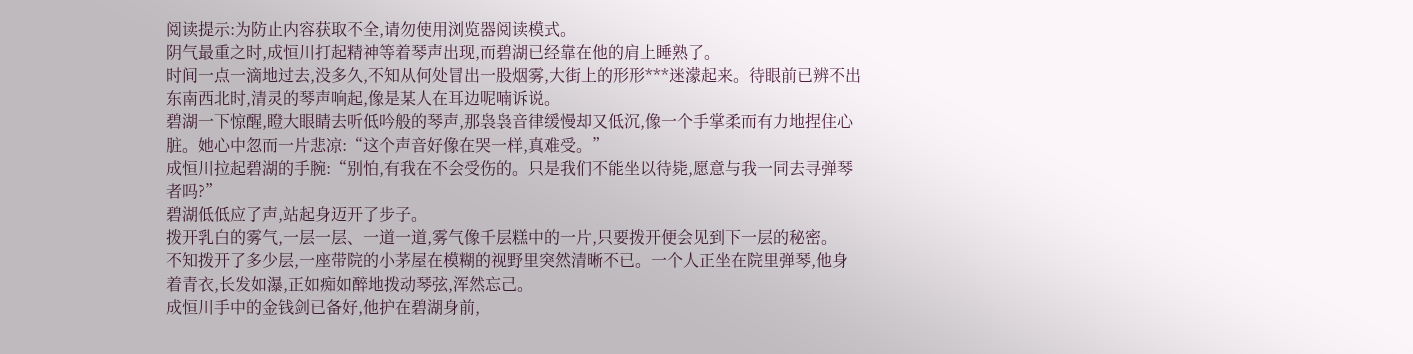阅读提示:为防止内容获取不全,请勿使用浏览器阅读模式。
阴气最重之时,成恒川打起精神等着琴声出现,而碧湖已经靠在他的肩上睡熟了。
时间一点一滴地过去,没多久,不知从何处冒出一股烟雾,大街上的形形***迷濛起来。待眼前已辨不出东南西北时,清灵的琴声响起,像是某人在耳边呢喃诉说。
碧湖一下惊醒,瞪大眼睛去听低吟般的琴声,那袅袅音律缓慢却又低沉,像一个手掌柔而有力地捏住心脏。她心中忽而一片悲凉:“这个声音好像在哭一样,真难受。”
成恒川拉起碧湖的手腕:“别怕,有我在不会受伤的。只是我们不能坐以待毙,愿意与我一同去寻弹琴者吗?”
碧湖低低应了声,站起身迈开了步子。
拨开乳白的雾气,一层一层、一道一道,雾气像千层糕中的一片,只要拨开便会见到下一层的秘密。
不知拨开了多少层,一座带院的小茅屋在模糊的视野里突然清晰不已。一个人正坐在院里弹琴,他身着青衣,长发如瀑,正如痴如醉地拨动琴弦,浑然忘己。
成恒川手中的金钱剑已备好,他护在碧湖身前,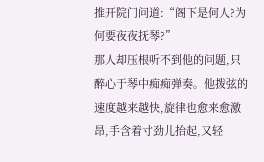推开院门问道:“阁下是何人?为何要夜夜抚琴?”
那人却压根听不到他的问题,只醉心于琴中痴痴弹奏。他拨弦的速度越来越快,旋律也愈来愈激昂,手含着寸劲儿抬起,又轻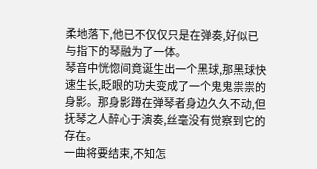柔地落下,他已不仅仅只是在弹奏,好似已与指下的琴融为了一体。
琴音中恍惚间竟诞生出一个黑球,那黑球快速生长,眨眼的功夫变成了一个鬼鬼祟祟的身影。那身影蹲在弹琴者身边久久不动,但抚琴之人醉心于演奏,丝毫没有觉察到它的存在。
一曲将要结束,不知怎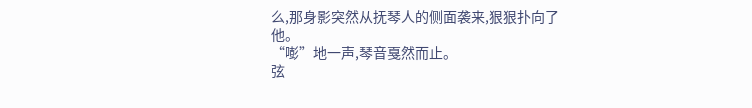么,那身影突然从抚琴人的侧面袭来,狠狠扑向了他。
“嘭”地一声,琴音戛然而止。
弦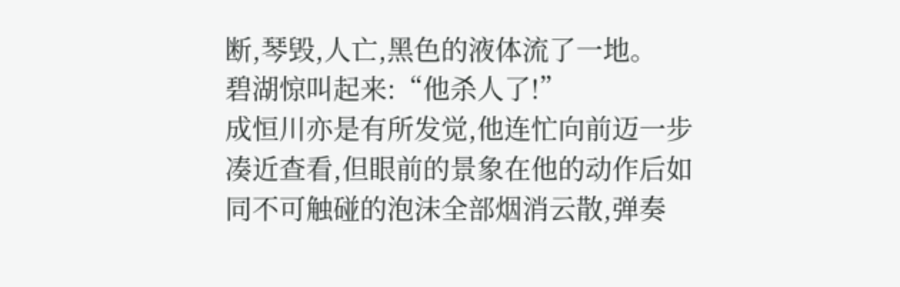断,琴毁,人亡,黑色的液体流了一地。
碧湖惊叫起来:“他杀人了!”
成恒川亦是有所发觉,他连忙向前迈一步凑近查看,但眼前的景象在他的动作后如同不可触碰的泡沫全部烟消云散,弹奏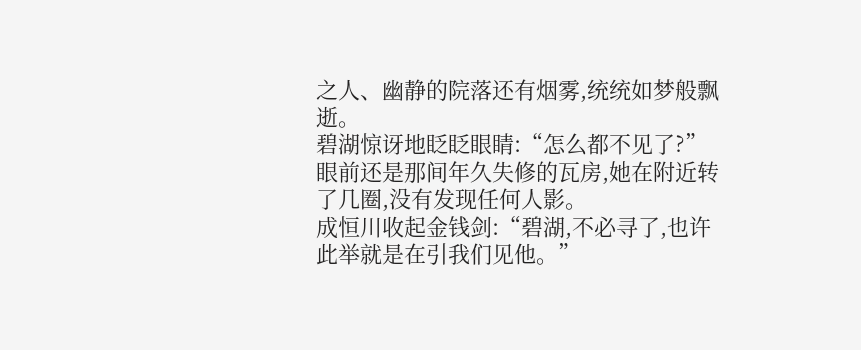之人、幽静的院落还有烟雾,统统如梦般飘逝。
碧湖惊讶地眨眨眼睛:“怎么都不见了?”
眼前还是那间年久失修的瓦房,她在附近转了几圈,没有发现任何人影。
成恒川收起金钱剑:“碧湖,不必寻了,也许此举就是在引我们见他。”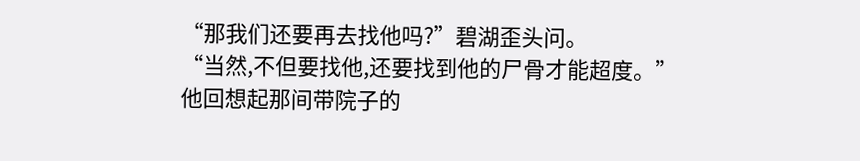“那我们还要再去找他吗?”碧湖歪头问。
“当然,不但要找他,还要找到他的尸骨才能超度。”他回想起那间带院子的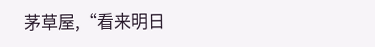茅草屋,“看来明日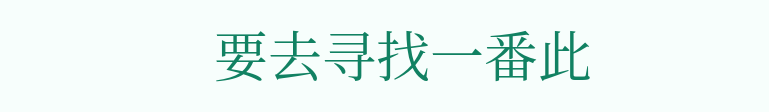要去寻找一番此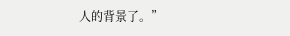人的背景了。”